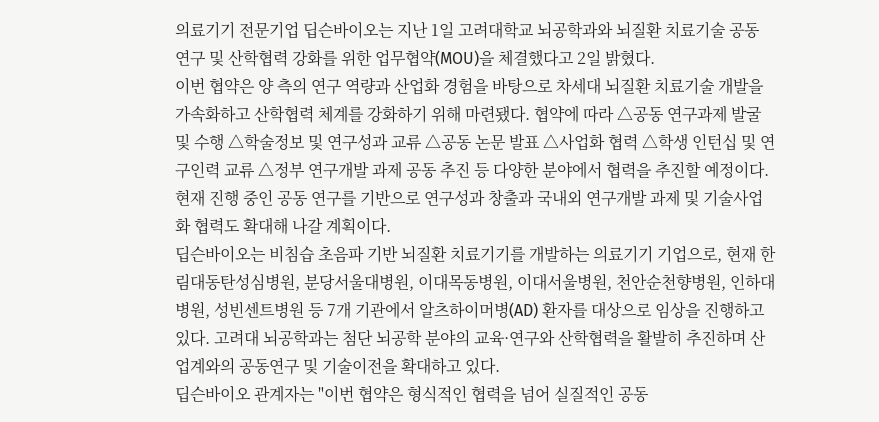의료기기 전문기업 딥슨바이오는 지난 1일 고려대학교 뇌공학과와 뇌질환 치료기술 공동 연구 및 산학협력 강화를 위한 업무협약(MOU)을 체결했다고 2일 밝혔다.
이번 협약은 양 측의 연구 역량과 산업화 경험을 바탕으로 차세대 뇌질환 치료기술 개발을 가속화하고 산학협력 체계를 강화하기 위해 마련됐다. 협약에 따라 △공동 연구과제 발굴 및 수행 △학술정보 및 연구성과 교류 △공동 논문 발표 △사업화 협력 △학생 인턴십 및 연구인력 교류 △정부 연구개발 과제 공동 추진 등 다양한 분야에서 협력을 추진할 예정이다. 현재 진행 중인 공동 연구를 기반으로 연구성과 창출과 국내외 연구개발 과제 및 기술사업화 협력도 확대해 나갈 계획이다.
딥슨바이오는 비침습 초음파 기반 뇌질환 치료기기를 개발하는 의료기기 기업으로, 현재 한림대동탄성심병원, 분당서울대병원, 이대목동병원, 이대서울병원, 천안순천향병원, 인하대병원, 성빈센트병원 등 7개 기관에서 알츠하이머병(AD) 환자를 대상으로 임상을 진행하고 있다. 고려대 뇌공학과는 첨단 뇌공학 분야의 교육·연구와 산학협력을 활발히 추진하며 산업계와의 공동연구 및 기술이전을 확대하고 있다.
딥슨바이오 관계자는 "이번 협약은 형식적인 협력을 넘어 실질적인 공동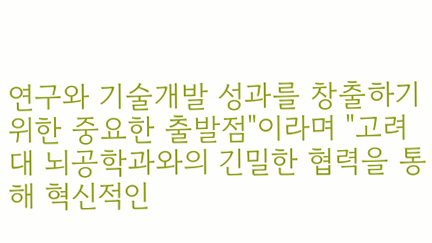연구와 기술개발 성과를 창출하기 위한 중요한 출발점"이라며 "고려대 뇌공학과와의 긴밀한 협력을 통해 혁신적인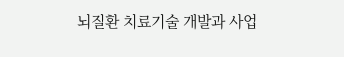뇌질환 치료기술 개발과 사업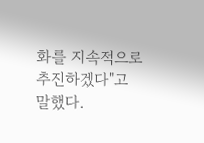화를 지속적으로 추진하겠다"고 말했다.